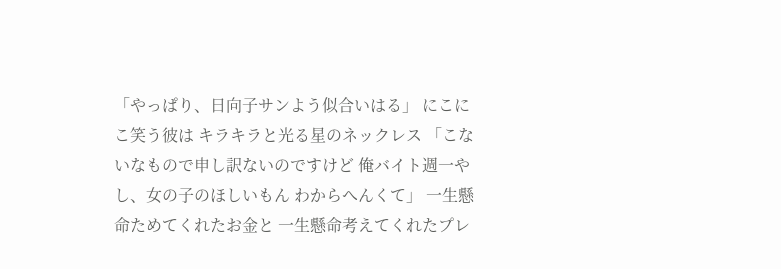「やっぱり、日向子サンよう似合いはる」 にこにこ笑う彼は キラキラと光る星のネックレス 「こないなもので申し訳ないのですけど 俺バイト週一やし、女の子のほしいもん わからへんくて」 一生懸命ためてくれたお金と 一生懸命考えてくれたプレ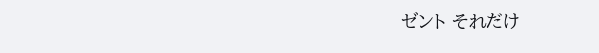ゼント それだけ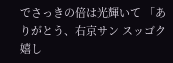でさっきの倍は光輝いて 「ありがとう、右京サン スッゴク嬉し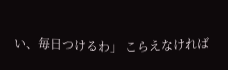い、毎日つけるわ」 こらえなければ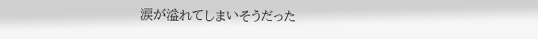涙が溢れてしまいそうだった